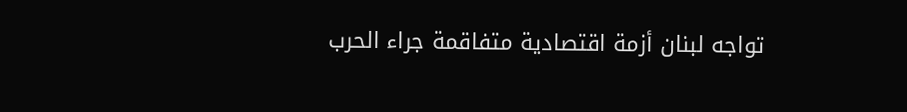تواجه لبنان أزمة اقتصادية متفاقمة جراء الحرب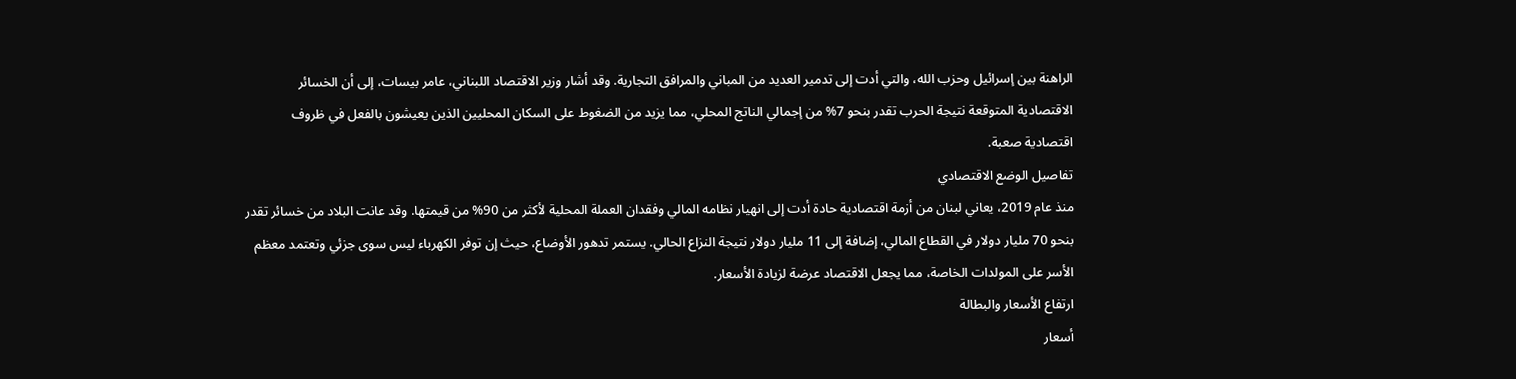الراهنة بين إسرائيل وحزب الله، والتي أدت إلى تدمير العديد من المباني والمرافق التجارية. وقد أشار وزير الاقتصاد اللبناني، عامر بيسات، إلى أن الخسائر الاقتصادية المتوقعة نتيجة الحرب تقدر بنحو 7% من إجمالي الناتج المحلي، مما يزيد من الضغوط على السكان المحليين الذين يعيشون بالفعل في ظروف اقتصادية صعبة.
تفاصيل الوضع الاقتصادي
منذ عام 2019، يعاني لبنان من أزمة اقتصادية حادة أدت إلى انهيار نظامه المالي وفقدان العملة المحلية لأكثر من 90% من قيمتها. وقد عانت البلاد من خسائر تقدر بنحو 70 مليار دولار في القطاع المالي، إضافة إلى 11 مليار دولار نتيجة النزاع الحالي. يستمر تدهور الأوضاع، حيث إن توفر الكهرباء ليس سوى جزئي وتعتمد معظم الأسر على المولدات الخاصة، مما يجعل الاقتصاد عرضة لزيادة الأسعار.
ارتفاع الأسعار والبطالة
أسعار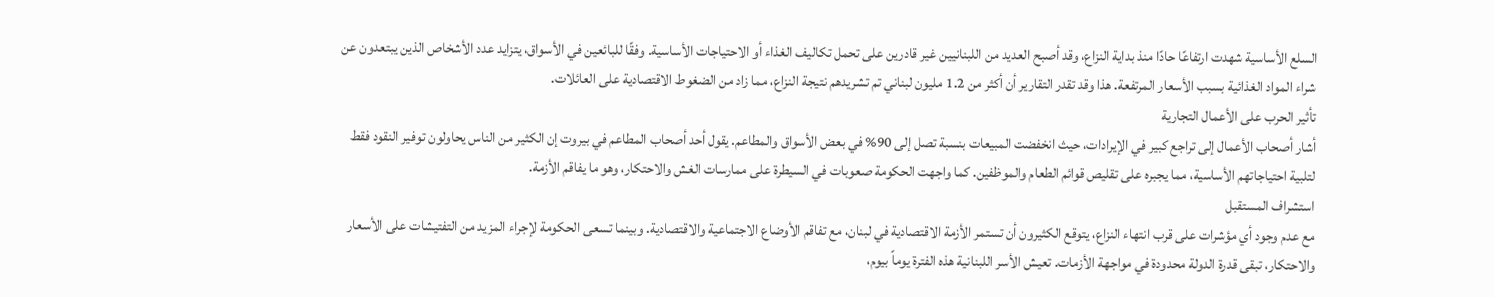السلع الأساسية شهدت ارتفاعًا حادًا منذ بداية النزاع، وقد أصبح العديد من اللبنانيين غير قادرين على تحمل تكاليف الغذاء أو الاحتياجات الأساسية. وفقًا للبائعين في الأسواق، يتزايد عدد الأشخاص الذين يبتعدون عن شراء المواد الغذائية بسبب الأسعار المرتفعة. هذا وقد تقدر التقارير أن أكثر من 1.2 مليون لبناني تم تشريدهم نتيجة النزاع، مما زاد من الضغوط الاقتصادية على العائلات.
تأثير الحرب على الأعمال التجارية
أشار أصحاب الأعمال إلى تراجع كبير في الإيرادات، حيث انخفضت المبيعات بنسبة تصل إلى 90% في بعض الأسواق والمطاعم. يقول أحد أصحاب المطاعم في بيروت إن الكثير من الناس يحاولون توفير النقود فقط لتلبية احتياجاتهم الأساسية، مما يجبره على تقليص قوائم الطعام والموظفين. كما واجهت الحكومة صعوبات في السيطرة على ممارسات الغش والاحتكار، وهو ما يفاقم الأزمة.
استشراف المستقبل
مع عدم وجود أي مؤشرات على قرب انتهاء النزاع، يتوقع الكثيرون أن تستمر الأزمة الاقتصادية في لبنان، مع تفاقم الأوضاع الاجتماعية والاقتصادية. وبينما تسعى الحكومة لإجراء المزيد من التفتيشات على الأسعار والاحتكار، تبقى قدرة الدولة محدودة في مواجهة الأزمات. تعيش الأسر اللبنانية هذه الفترة يوماً بيوم،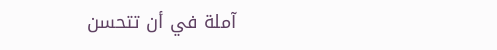آملة في أن تتحسن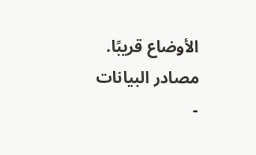الأوضاع قريبًا.
مصادر البيانات
-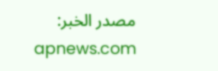مصدر الخبر: apnews.com